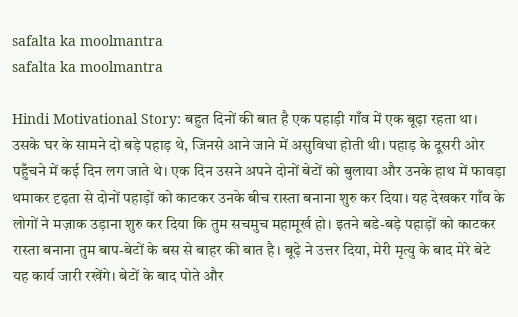safalta ka moolmantra
safalta ka moolmantra

Hindi Motivational Story: बहुत दिनों की बात है एक पहाड़ी गाँव में एक बूढ़ा रहता था। उसके घर के सामने दो बड़े पहाड़ थे, जिनसे आने जाने में असुविधा होती थी। पहाड़ के दूसरी ओर पहुँचने में कई दिन लग जाते थे। एक दिन उसने अपने दोनों बेटों को बुलाया और उनके हाथ में फावड़ा थमाकर दृढ़ता से दोनों पहाड़ों को काटकर उनके बीच रास्ता बनाना शुरु कर दिया। यह देखकर गाँव के लोगों ने मज़ाक उड़ाना शुरु कर दिया कि तुम सचमुच महामूर्ख हो। इतने बडे-बड़े पहाड़ों को काटकर रास्ता बनाना तुम बाप-बेटों के बस से बाहर की बात है। बूढ़े ने उत्तर दिया, मेरी मृत्यु के बाद मेरे बेटे यह कार्य जारी रखेंगे। बेटों के बाद पोते और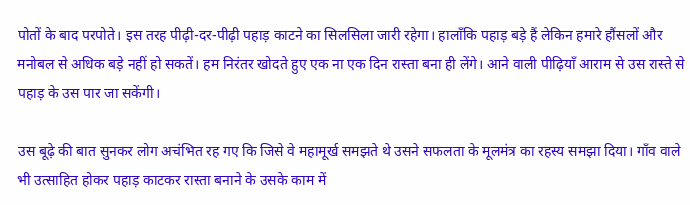पोतों के बाद परपोते। इस तरह पीढ़ी-दर-पीढ़ी पहाड़ काटने का सिलसिला जारी रहेगा। हालाँकि पहाड़ बड़े हैं लेकिन हमारे हौंसलों और मनोबल से अधिक बड़े नहीं हो सकतें। हम निरंतर खोदते हुए एक ना एक दिन रास्ता बना ही लेंगे। आने वाली पीढ़ियाँ आराम से उस रास्ते से पहाड़ के उस पार जा सकेंगी।

उस बूढ़े की बात सुनकर लोग अचंभित रह गए कि जिसे वे महामूर्ख समझते थे उसने सफलता के मूलमंत्र का रहस्य समझा दिया। गाँव वाले भी उत्साहित होकर पहाड़ काटकर रास्ता बनाने के उसके काम में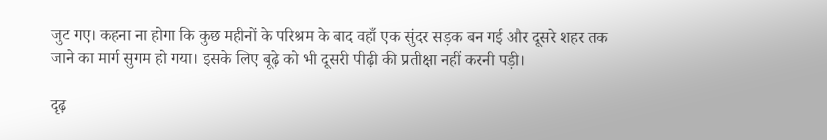जुट गए। कहना ना होगा कि कुछ महीनों के परिश्रम के बाद वहाँ एक सुंदर सड़क बन गई और दूसरे शहर तक जाने का मार्ग सुगम हो गया। इसके लिए बूढ़े को भी दूसरी पीढ़ी की प्रतीक्षा नहीं करनी पड़ी।

दृढ़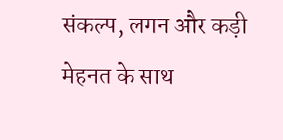संकल्प, लगन और कड़ी मेहनत के साथ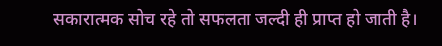सकारात्मक सोच रहे तो सफलता जल्दी ही प्राप्त हो जाती है।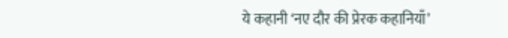ये कहानी ‘नए दौर की प्रेरक कहानियाँ’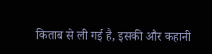किताब से ली गई है, इसकी और कहानी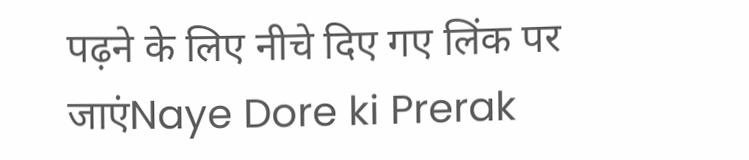पढ़ने के लिए नीचे दिए गए लिंक पर जाएंNaye Dore ki Prerak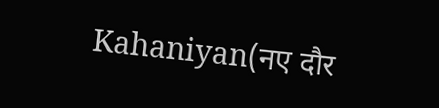Kahaniyan(नए दौर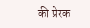की प्रेरक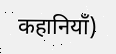कहानियाँ)